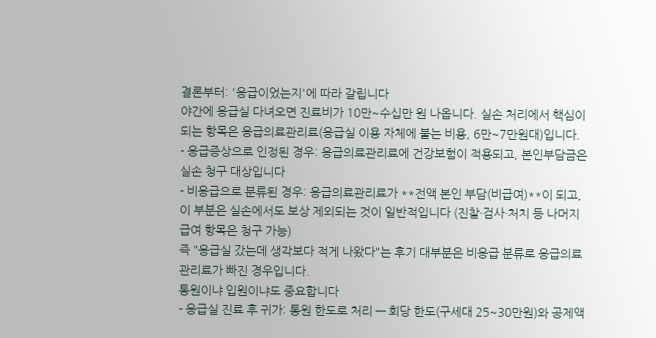결론부터: '응급이었는지'에 따라 갈립니다
야간에 응급실 다녀오면 진료비가 10만~수십만 원 나옵니다. 실손 처리에서 핵심이 되는 항목은 응급의료관리료(응급실 이용 자체에 붙는 비용, 6만~7만원대)입니다.
- 응급증상으로 인정된 경우: 응급의료관리료에 건강보험이 적용되고, 본인부담금은 실손 청구 대상입니다
- 비응급으로 분류된 경우: 응급의료관리료가 **전액 본인 부담(비급여)**이 되고, 이 부분은 실손에서도 보상 제외되는 것이 일반적입니다 (진찰·검사·처치 등 나머지 급여 항목은 청구 가능)
즉 "응급실 갔는데 생각보다 적게 나왔다"는 후기 대부분은 비응급 분류로 응급의료관리료가 빠진 경우입니다.
통원이냐 입원이냐도 중요합니다
- 응급실 진료 후 귀가: 통원 한도로 처리 — 회당 한도(구세대 25~30만원)와 공제액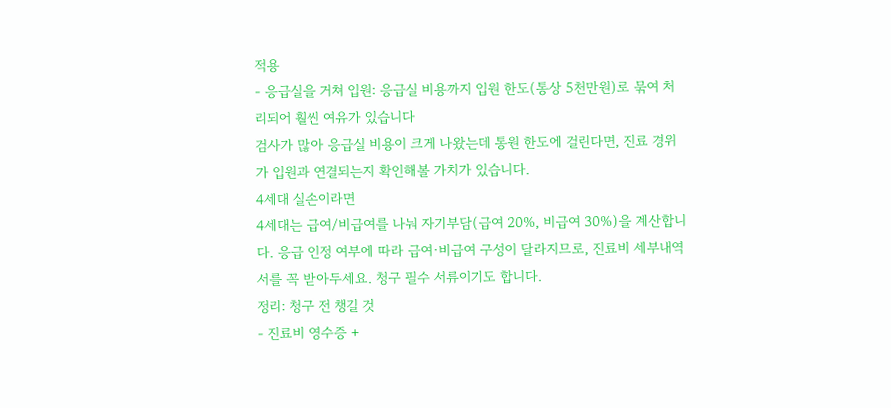적용
- 응급실을 거쳐 입원: 응급실 비용까지 입원 한도(통상 5천만원)로 묶여 처리되어 훨씬 여유가 있습니다
검사가 많아 응급실 비용이 크게 나왔는데 통원 한도에 걸린다면, 진료 경위가 입원과 연결되는지 확인해볼 가치가 있습니다.
4세대 실손이라면
4세대는 급여/비급여를 나눠 자기부담(급여 20%, 비급여 30%)을 계산합니다. 응급 인정 여부에 따라 급여·비급여 구성이 달라지므로, 진료비 세부내역서를 꼭 받아두세요. 청구 필수 서류이기도 합니다.
정리: 청구 전 챙길 것
- 진료비 영수증 +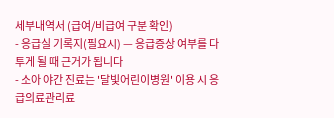세부내역서 (급여/비급여 구분 확인)
- 응급실 기록지(필요시) — 응급증상 여부를 다투게 될 때 근거가 됩니다
- 소아 야간 진료는 '달빛어린이병원' 이용 시 응급의료관리료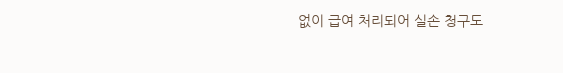없이 급여 처리되어 실손 청구도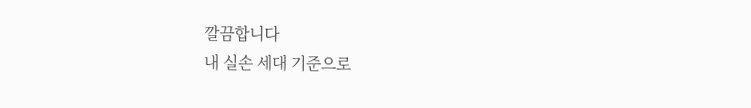깔끔합니다
내 실손 세대 기준으로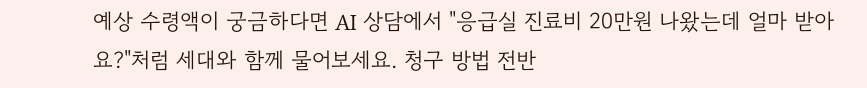예상 수령액이 궁금하다면 AI 상담에서 "응급실 진료비 20만원 나왔는데 얼마 받아요?"처럼 세대와 함께 물어보세요. 청구 방법 전반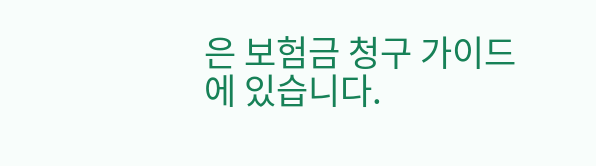은 보험금 청구 가이드에 있습니다.